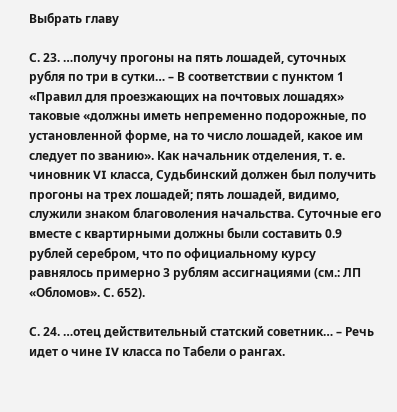Выбрать главу

С. 23. …получу прогоны на пять лошадей, суточных рубля по три в сутки… – В соответствии с пунктом 1 «Правил для проезжающих на почтовых лошадях» таковые «должны иметь непременно подорожные, по установленной форме, на то число лошадей, какое им следует по званию». Как начальник отделения, т. е. чиновник VI класса, Судьбинский должен был получить прогоны на трех лошадей; пять лошадей, видимо, служили знаком благоволения начальства. Суточные его вместе с квартирными должны были составить 0.9 рублей серебром, что по официальному курсу равнялось примерно 3 рублям ассигнациями (см.: ЛП «Обломов». С. 652).

С. 24. …отец действительный статский советник… – Речь идет о чине IV класса по Табели о рангах.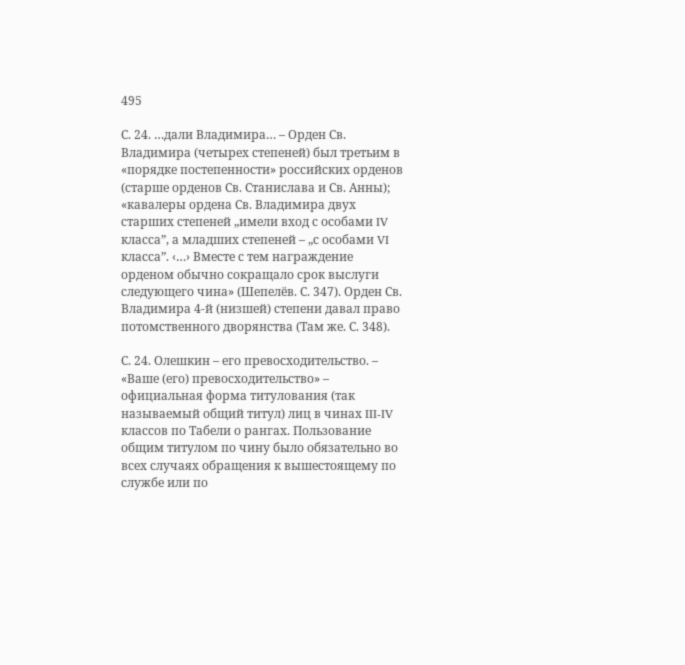495

С. 24. …дали Владимира… – Орден Св. Владимира (четырех степеней) был третьим в «порядке постепенности» российских орденов (старше орденов Св. Станислава и Св. Анны); «кавалеры ордена Св. Владимира двух старших степеней „имели вход с особами IV класса”, а младших степеней – „с особами VI класса”. ‹…› Вместе с тем награждение орденом обычно сокращало срок выслуги следующего чина» (Шепелёв. С. 347). Орден Св. Владимира 4-й (низшей) степени давал право потомственного дворянства (Там же. С. 348).

С. 24. Олешкин – его превосходительство. – «Ваше (его) превосходительство» – официальная форма титулования (так называемый общий титул) лиц в чинах III-IV классов по Табели о рангах. Пользование общим титулом по чину было обязательно во всех случаях обращения к вышестоящему по службе или по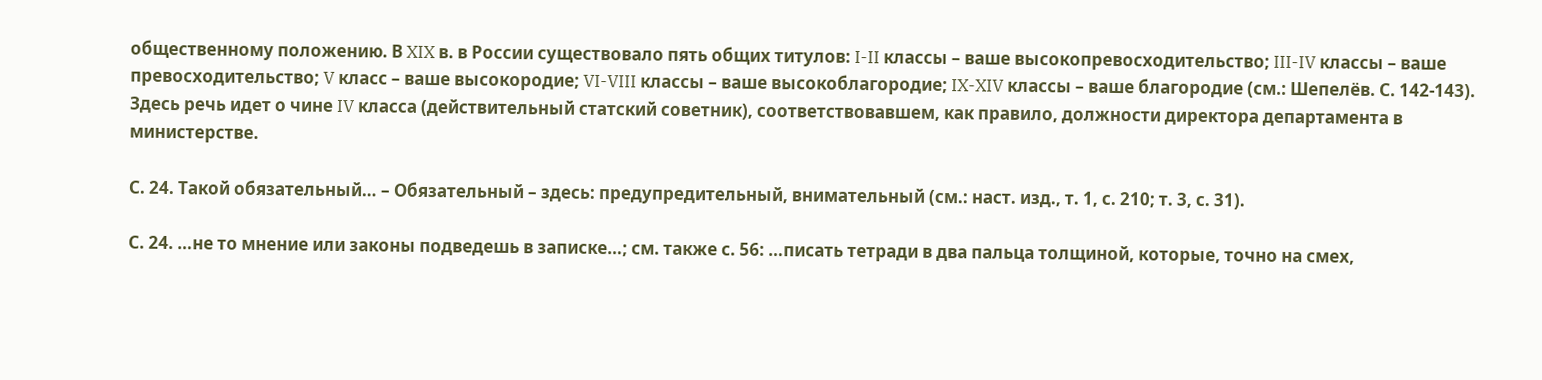общественному положению. В XIX в. в России существовало пять общих титулов: I-II классы – ваше высокопревосходительство; III-IV классы – ваше превосходительство; V класс – ваше высокородие; VI-VIII классы – ваше высокоблагородие; IX-XIV классы – ваше благородие (см.: Шепелёв. С. 142-143). Здесь речь идет о чине IV класса (действительный статский советник), соответствовавшем, как правило, должности директора департамента в министерстве.

С. 24. Такой обязательный… – Обязательный – здесь: предупредительный, внимательный (см.: наст. изд., т. 1, с. 210; т. 3, с. 31).

С. 24. …не то мнение или законы подведешь в записке…; см. также с. 56: …писать тетради в два пальца толщиной, которые, точно на смех,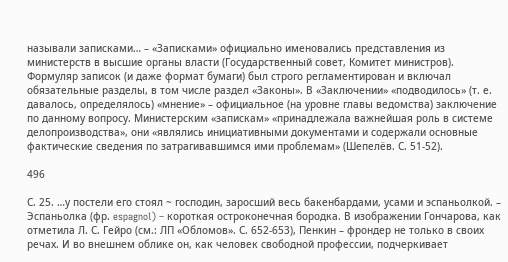называли записками… – «Записками» официально именовались представления из министерств в высшие органы власти (Государственный совет, Комитет министров). Формуляр записок (и даже формат бумаги) был строго регламентирован и включал обязательные разделы, в том числе раздел «Законы». В «Заключении» «подводилось» (т. е. давалось, определялось) «мнение» – официальное (на уровне главы ведомства) заключение по данному вопросу. Министерским «запискам» «принадлежала важнейшая роль в системе делопроизводства», они «являлись инициативными документами и содержали основные фактические сведения по затрагивавшимся ими проблемам» (Шепелёв. С. 51-52).

496

С. 25. …у постели его стоял ~ господин, заросший весь бакенбардами, усами и эспаньолкой. – Эспаньолка (фр. espagnol) – короткая остроконечная бородка. В изображении Гончарова, как отметила Л. С. Гейро (см.: ЛП «Обломов». С. 652-653), Пенкин – фрондер не только в своих речах. И во внешнем облике он, как человек свободной профессии, подчеркивает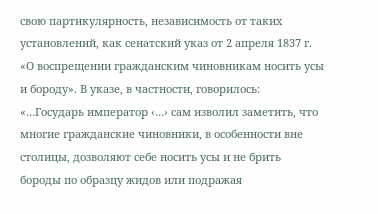свою партикулярность, независимость от таких установлений, как сенатский указ от 2 апреля 1837 г. «О воспрещении гражданским чиновникам носить усы и бороду». В указе, в частности, говорилось: «…Государь император ‹…› сам изволил заметить, что многие гражданские чиновники, в особенности вне столицы, дозволяют себе носить усы и не брить бороды по образцу жидов или подражая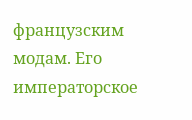французским модам. Его императорское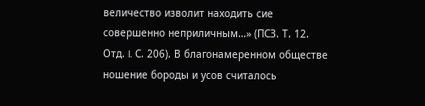величество изволит находить сие совершенно неприличным…» (ПСЗ. Т. 12. Отд. I. С. 206). В благонамеренном обществе ношение бороды и усов считалось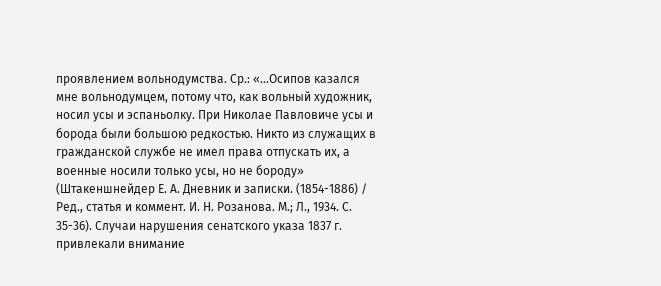проявлением вольнодумства. Ср.: «…Осипов казался мне вольнодумцем, потому что, как вольный художник, носил усы и эспаньолку. При Николае Павловиче усы и борода были большою редкостью. Никто из служащих в гражданской службе не имел права отпускать их, а военные носили только усы, но не бороду» (Штакеншнейдер Е. А. Дневник и записки. (1854-1886) / Ред., статья и коммент. И. Н. Розанова. М.; Л., 1934. С. 35-36). Случаи нарушения сенатского указа 1837 г. привлекали внимание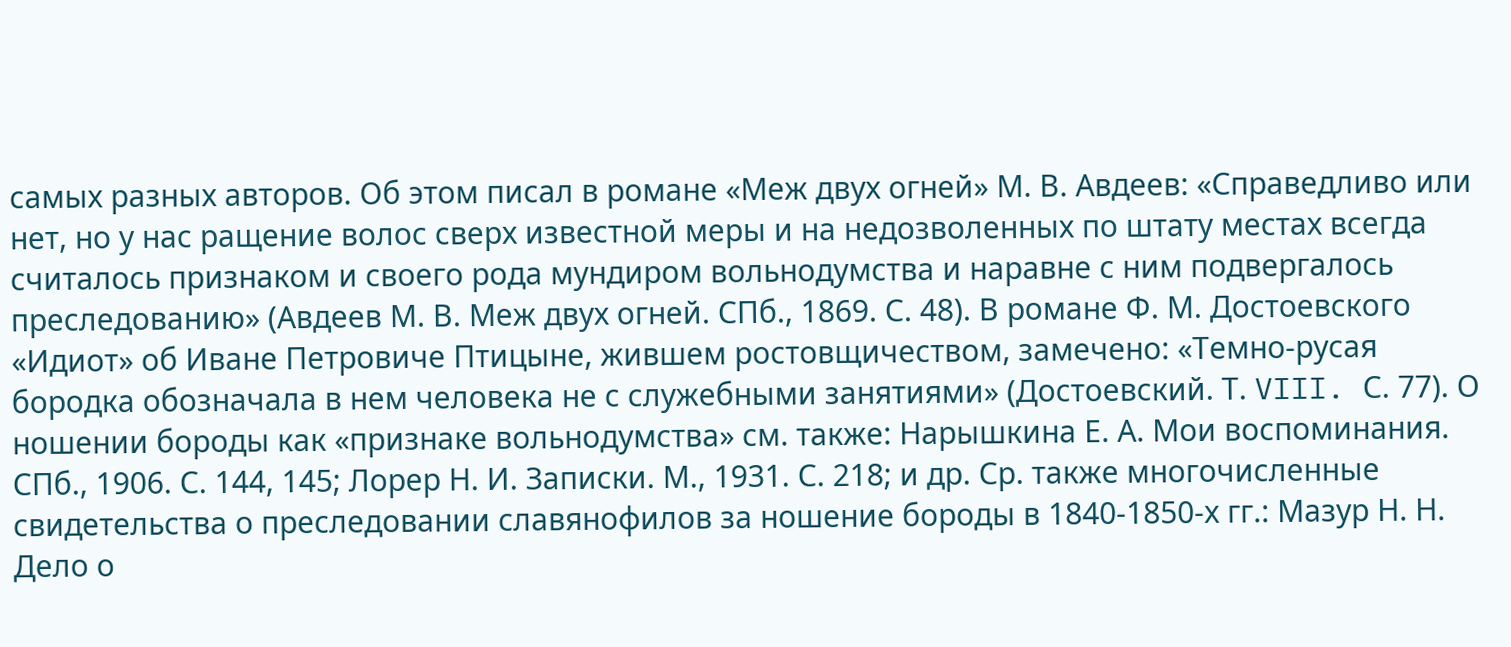самых разных авторов. Об этом писал в романе «Меж двух огней» М. В. Авдеев: «Справедливо или нет, но у нас ращение волос сверх известной меры и на недозволенных по штату местах всегда считалось признаком и своего рода мундиром вольнодумства и наравне с ним подвергалось преследованию» (Авдеев М. В. Меж двух огней. СПб., 1869. С. 48). В романе Ф. М. Достоевского «Идиот» об Иване Петровиче Птицыне, жившем ростовщичеством, замечено: «Темно-русая бородка обозначала в нем человека не с служебными занятиями» (Достоевский. Т. VIII. С. 77). О ношении бороды как «признаке вольнодумства» см. также: Нарышкина Е. А. Мои воспоминания. СПб., 1906. С. 144, 145; Лорер Н. И. Записки. М., 1931. С. 218; и др. Ср. также многочисленные свидетельства о преследовании славянофилов за ношение бороды в 1840-1850-х гг.: Мазур Н. Н. Дело о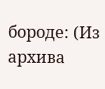бороде: (Из архива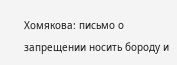Хомякова: письмо о запрещении носить бороду и